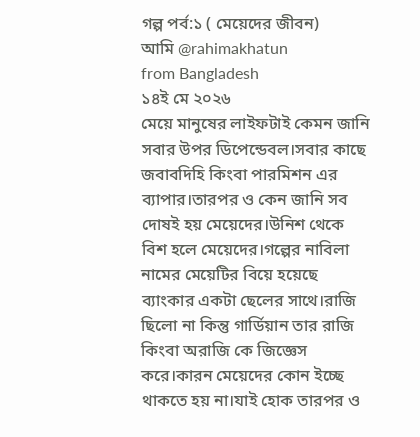গল্প পর্ব:১ ( মেয়েদের জীবন)
আমি @rahimakhatun
from Bangladesh
১৪ই মে ২০২৬
মেয়ে মানুষের লাইফটাই কেমন জানি সবার উপর ডিপেন্ডেবল।সবার কাছে জবাবদিহি কিংবা পারমিশন এর ব্যাপার।তারপর ও কেন জানি সব দোষই হয় মেয়েদের।উনিশ থেকে বিশ হলে মেয়েদের।গল্পের নাবিলা নামের মেয়েটির বিয়ে হয়েছে ব্যাংকার একটা ছেলের সাথে।রাজি ছিলো না কিন্তু গার্ডিয়ান তার রাজি কিংবা অরাজি কে জিজ্ঞেস করে।কারন মেয়েদের কোন ইচ্ছে থাকতে হয় না।যাই হোক তারপর ও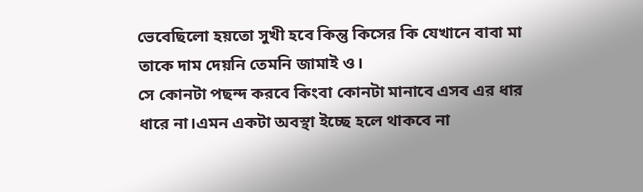ভেবেছিলো হয়তো সুখী হবে কিন্তু কিসের কি যেখানে বাবা মা তাকে দাম দেয়নি তেমনি জামাই ও।
সে কোনটা পছন্দ করবে কিংবা কোনটা মানাবে এসব এর ধার ধারে না।এমন একটা অবস্থা ইচ্ছে হলে থাকবে না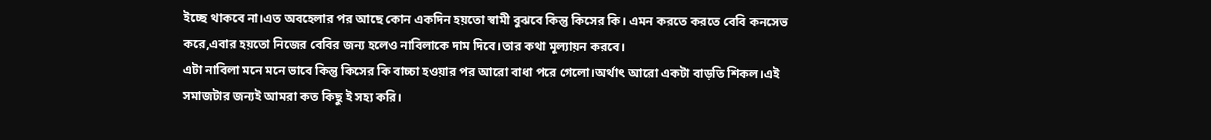ইচ্ছে থাকবে না।এত অবহেলার পর আছে কোন একদিন হয়তো স্বামী বুঝবে কিন্তু কিসের কি। এমন করতে করতে বেবি কনসেভ করে,এবার হয়তো নিজের বেবির জন্য হলেও নাবিলাকে দাম দিবে।তার কথা মূল্যায়ন করবে।
এটা নাবিলা মনে মনে ভাবে কিন্তু কিসের কি বাচ্চা হওয়ার পর আরো বাধা পরে গেলো।অর্থাৎ আরো একটা বাড়তি শিকল।এই সমাজটার জন্যই আমরা কত কিছু ই সহ্য করি।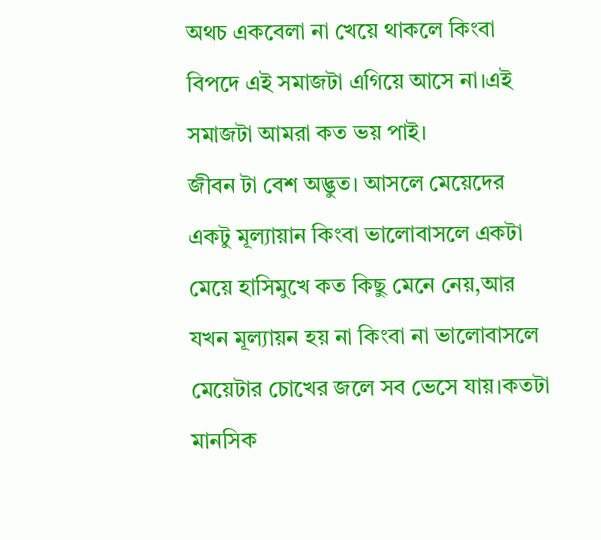অথচ একবেলা না খেয়ে থাকলে কিংবা বিপদে এই সমাজটা এগিয়ে আসে না।এই সমাজটা আমরা কত ভয় পাই।
জীবন টা বেশ অদ্ভুত। আসলে মেয়েদের একটু মূল্যায়ান কিংবা ভালোবাসলে একটা মেয়ে হাসিমুখে কত কিছু মেনে নেয়,আর যখন মূল্যায়ন হয় না কিংবা না ভালোবাসলে মেয়েটার চোখের জলে সব ভেসে যায়।কতটা মানসিক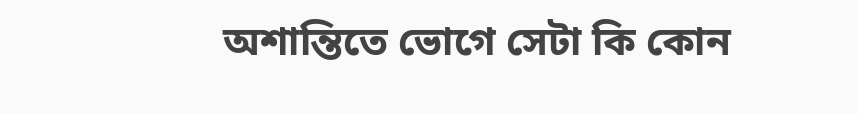অশান্তিতে ভোগে সেটা কি কোন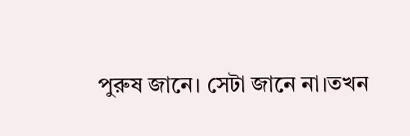পুরুষ জানে। সেটা জানে না।তখন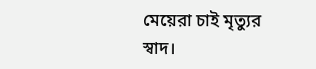মেয়েরা চাই মৃত্যুর স্বাদ।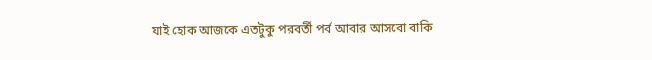যাই হোক আজকে এতটুকু পরবর্তী পর্ব আবার আসবো বাকি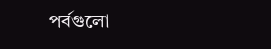পর্বগুলো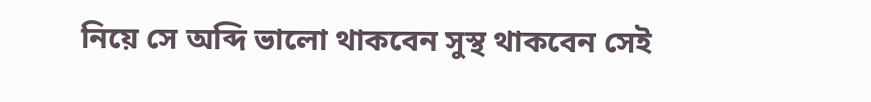নিয়ে সে অব্দি ভালো থাকবেন সুস্থ থাকবেন সেই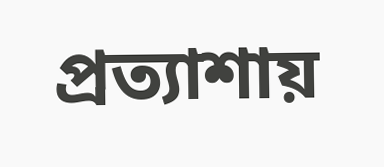প্রত্যাশায়